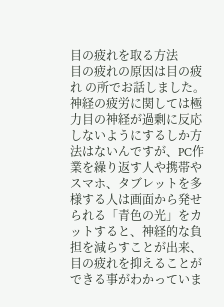目の疲れを取る方法
目の疲れの原因は目の疲れ の所でお話しました。
神経の疲労に関しては極力目の神経が過剰に反応しないようにするしか方法はないんですが、PC作業を繰り返す人や携帯やスマホ、タブレットを多様する人は画面から発せられる「青色の光」をカットすると、神経的な負担を減らすことが出来、目の疲れを抑えることができる事がわかっていま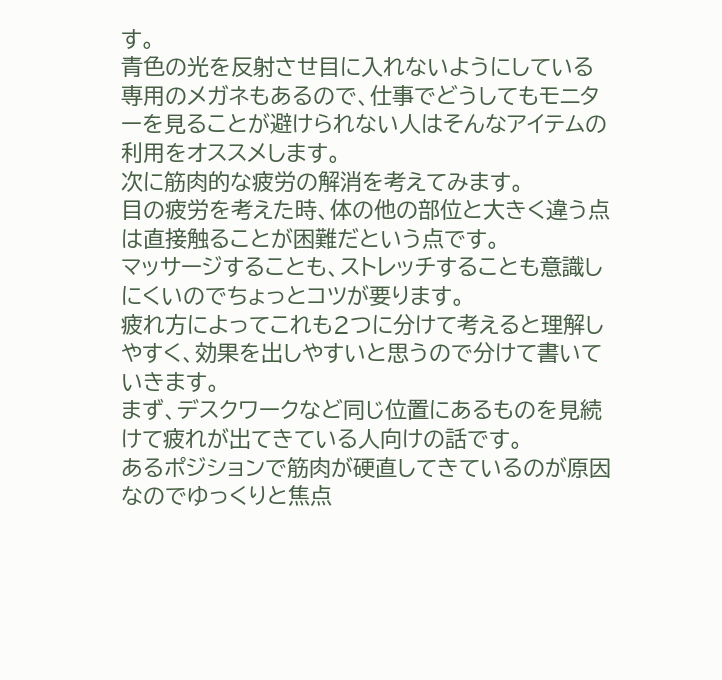す。
青色の光を反射させ目に入れないようにしている専用のメガネもあるので、仕事でどうしてもモニターを見ることが避けられない人はそんなアイテムの利用をオススメします。
次に筋肉的な疲労の解消を考えてみます。
目の疲労を考えた時、体の他の部位と大きく違う点は直接触ることが困難だという点です。
マッサージすることも、ストレッチすることも意識しにくいのでちょっとコツが要ります。
疲れ方によってこれも2つに分けて考えると理解しやすく、効果を出しやすいと思うので分けて書いていきます。
まず、デスクワークなど同じ位置にあるものを見続けて疲れが出てきている人向けの話です。
あるポジションで筋肉が硬直してきているのが原因なのでゆっくりと焦点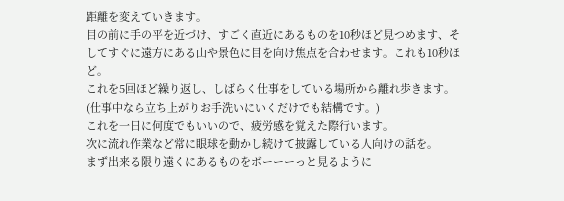距離を変えていきます。
目の前に手の平を近づけ、すごく直近にあるものを10秒ほど見つめます、そしてすぐに遠方にある山や景色に目を向け焦点を合わせます。これも10秒ほど。
これを5回ほど繰り返し、しばらく仕事をしている場所から離れ歩きます。(仕事中なら立ち上がりお手洗いにいくだけでも結構です。)
これを一日に何度でもいいので、疲労感を覚えた際行います。
次に流れ作業など常に眼球を動かし続けて披露している人向けの話を。
まず出来る限り遠くにあるものをボーーーっと見るように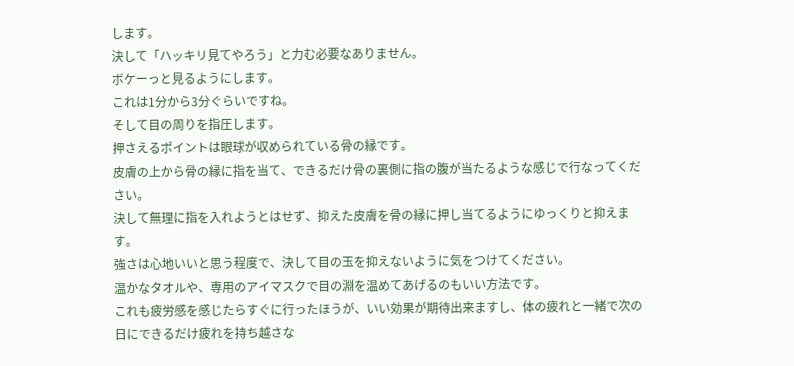します。
決して「ハッキリ見てやろう」と力む必要なありません。
ボケーっと見るようにします。
これは1分から3分ぐらいですね。
そして目の周りを指圧します。
押さえるポイントは眼球が収められている骨の縁です。
皮膚の上から骨の縁に指を当て、できるだけ骨の裏側に指の腹が当たるような感じで行なってください。
決して無理に指を入れようとはせず、抑えた皮膚を骨の縁に押し当てるようにゆっくりと抑えます。
強さは心地いいと思う程度で、決して目の玉を抑えないように気をつけてください。
温かなタオルや、専用のアイマスクで目の淵を温めてあげるのもいい方法です。
これも疲労感を感じたらすぐに行ったほうが、いい効果が期待出来ますし、体の疲れと一緒で次の日にできるだけ疲れを持ち越さな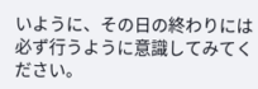いように、その日の終わりには必ず行うように意識してみてください。